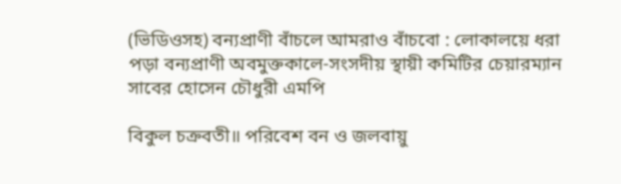(ভিডিওসহ) বন্যপ্রাণী বাঁচলে আমরাও বাঁচবো : লোকালয়ে ধরা পড়া বন্যপ্রাণী অবমুক্তকালে-সংসদীয় স্থায়ী কমিটির চেয়ারম্যান সাবের হোসেন চৌধুরী এমপি

বিকুল চক্রবতী॥ পরিবেশ বন ও জলবায়ু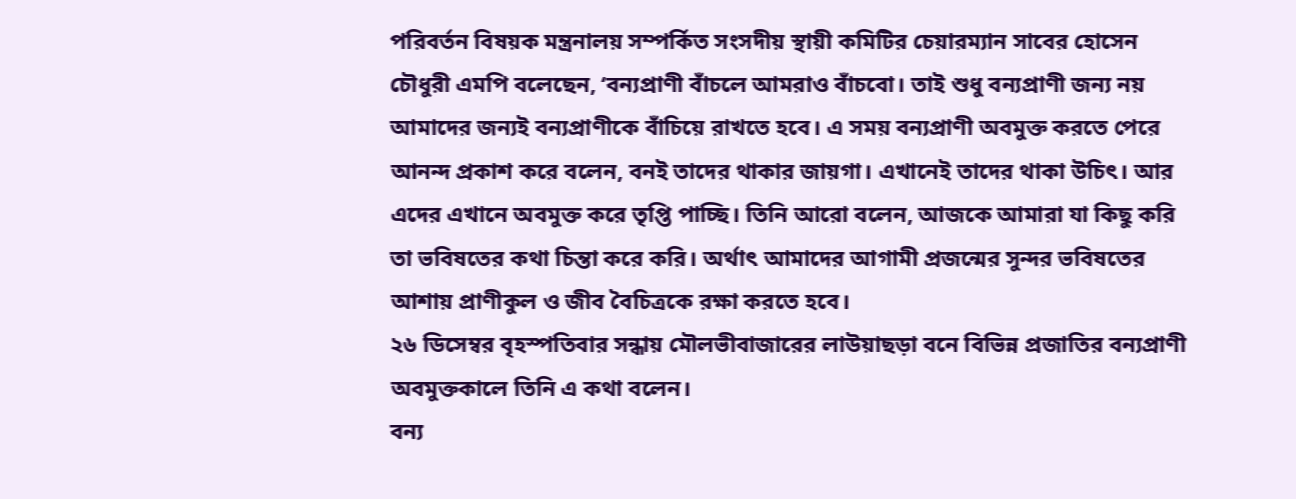পরিবর্তন বিষয়ক মন্ত্রনালয় সম্পর্কিত সংসদীয় স্থায়ী কমিটির চেয়ারম্যান সাবের হোসেন চৌধুরী এমপি বলেছেন, ‘বন্যপ্রাণী বাঁচলে আমরাও বাঁচবো। তাই শুধু বন্যপ্রাণী জন্য নয় আমাদের জন্যই বন্যপ্রাণীকে বাঁচিয়ে রাখতে হবে। এ সময় বন্যপ্রাণী অবমুক্ত করতে পেরে আনন্দ প্রকাশ করে বলেন, বনই তাদের থাকার জায়গা। এখানেই তাদের থাকা উচিৎ। আর এদের এখানে অবমুক্ত করে তৃপ্তি পাচ্ছি। তিনি আরো বলেন, আজকে আমারা যা কিছু করি তা ভবিষতের কথা চিন্তা করে করি। অর্থাৎ আমাদের আগামী প্রজন্মের সুন্দর ভবিষতের আশায় প্রাণীকুল ও জীব বৈচিত্রকে রক্ষা করতে হবে।
২৬ ডিসেম্বর বৃহস্পতিবার সন্ধায় মৌলভীবাজারের লাউয়াছড়া বনে বিভিন্ন প্রজাতির বন্যপ্রাণী অবমুক্তকালে তিনি এ কথা বলেন।
বন্য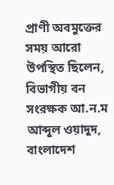প্রাণী অবমুক্তের সময় আরো উপস্থিত ছিলেন, বিভাগীয় বন সংরক্ষক আ.ন.ম আব্দুল ওয়াদুদ, বাংলাদেশ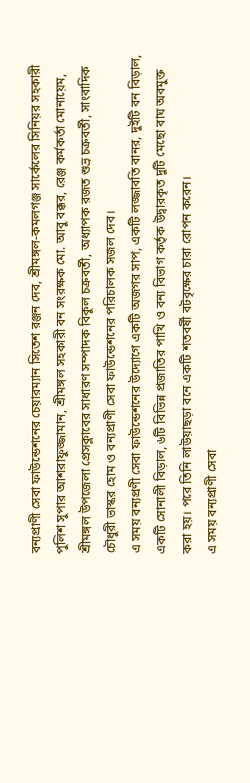বন্যপ্রাণী সেবা ফাউন্ডেশনের চেয়ারম্যান সিতেশ রঞ্জন দেব, শ্রীমঙ্গল-কমলগঞ্জ সার্কেলের সিনিয়র সহকারী পুলিশ সুপার আশরাফুজ্জামান, শ্রীমঙ্গল সহকারী বন সংরক্ষক মো. আবু বক্কর, রেঞ্জ কর্মকর্তা মোনায়েম, শ্রীমঙ্গল উপজেলা প্রেসক্লাবের সাধারণ সম্পাদক বিকুল চক্রবর্তী, অধ্যাপক রজত শুভ্র চক্রবর্তী, সাংবাদিক চৌধুরী ভাস্কর হোম ও বন্যপ্রাণী সেবা ফাউন্ডেশনের পরিচালক সজল দেব।
এ সময় বন্যপ্রণী সেবা ফাউন্ডেশনের উদ্যোগে একটি অজগর সাপ, একটি লজ্জাবতি বানর, দুইটি বন বিড়াল, একটি সোনালী বিড়াল, ৬টি বিভিন্ন প্রজাতির পাখি ও বন্য বিভাগ কর্তৃক উদ্বারকৃত দুটি মেছো বাঘ অবমুক্ত করা হয়। পরে তিনি লাউয়াছড়া বনে একটি শতবর্ষী বটবৃক্ষের চারা রোপন করেন।
এ সময় বন্যপ্রাণী সেবা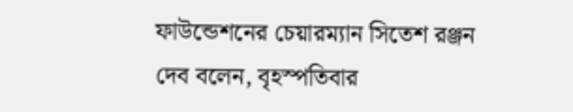ফাউন্ডেশনের চেয়ারম্যান সিতেশ রঞ্জন দেব বলেন, বৃহস্পতিবার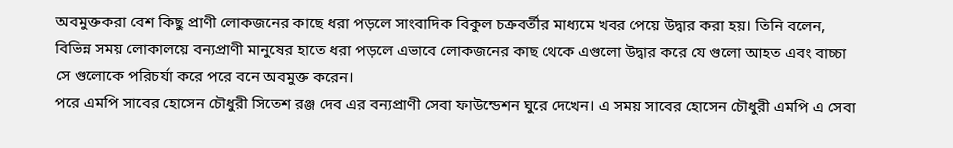অবমুক্তকরা বেশ কিছু প্রাণী লোকজনের কাছে ধরা পড়লে সাংবাদিক বিকুল চক্রবর্তীর মাধ্যমে খবর পেয়ে উদ্বার করা হয়। তিনি বলেন, বিভিন্ন সময় লোকালয়ে বন্যপ্রাণী মানুষের হাতে ধরা পড়লে এভাবে লোকজনের কাছ থেকে এগুলো উদ্বার করে যে গুলো আহত এবং বাচ্চা সে গুলোকে পরিচর্যা করে পরে বনে অবমুক্ত করেন।
পরে এমপি সাবের হোসেন চৌধুরী সিতেশ রঞ্জ দেব এর বন্যপ্রাণী সেবা ফাউন্ডেশন ঘুরে দেখেন। এ সময় সাবের হোসেন চৌধুরী এমপি এ সেবা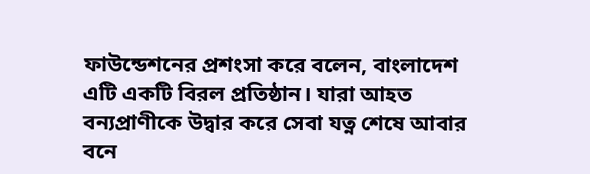ফাউন্ডেশনের প্রশংসা করে বলেন, বাংলাদেশ এটি একটি বিরল প্রতিষ্ঠান। যারা আহত বন্যপ্রাণীকে উদ্বার করে সেবা যত্ন শেষে আবার বনে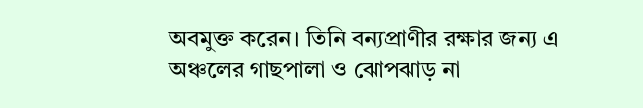অবমুক্ত করেন। তিনি বন্যপ্রাণীর রক্ষার জন্য এ অঞ্চলের গাছপালা ও ঝোপঝাড় না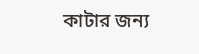কাটার জন্য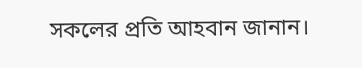সকলের প্রতি আহবান জানান।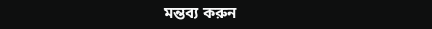মন্তব্য করুন